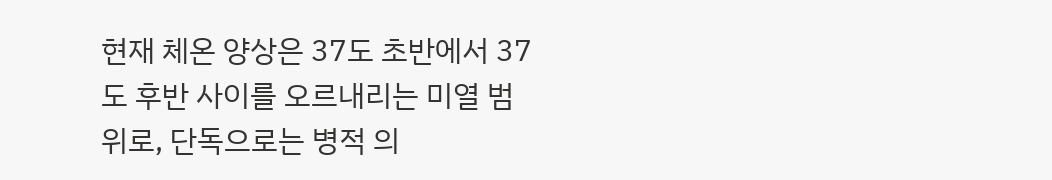현재 체온 양상은 37도 초반에서 37도 후반 사이를 오르내리는 미열 범위로, 단독으로는 병적 의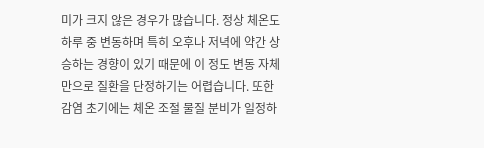미가 크지 않은 경우가 많습니다. 정상 체온도 하루 중 변동하며 특히 오후나 저녁에 약간 상승하는 경향이 있기 때문에 이 정도 변동 자체만으로 질환을 단정하기는 어렵습니다. 또한 감염 초기에는 체온 조절 물질 분비가 일정하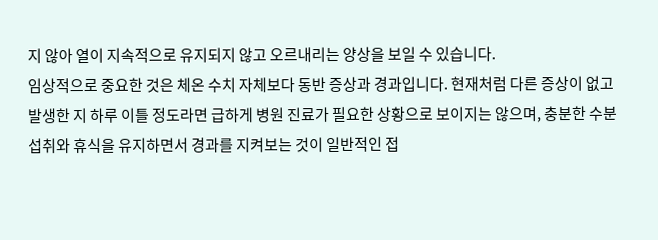지 않아 열이 지속적으로 유지되지 않고 오르내리는 양상을 보일 수 있습니다.
임상적으로 중요한 것은 체온 수치 자체보다 동반 증상과 경과입니다. 현재처럼 다른 증상이 없고 발생한 지 하루 이틀 정도라면 급하게 병원 진료가 필요한 상황으로 보이지는 않으며, 충분한 수분 섭취와 휴식을 유지하면서 경과를 지켜보는 것이 일반적인 접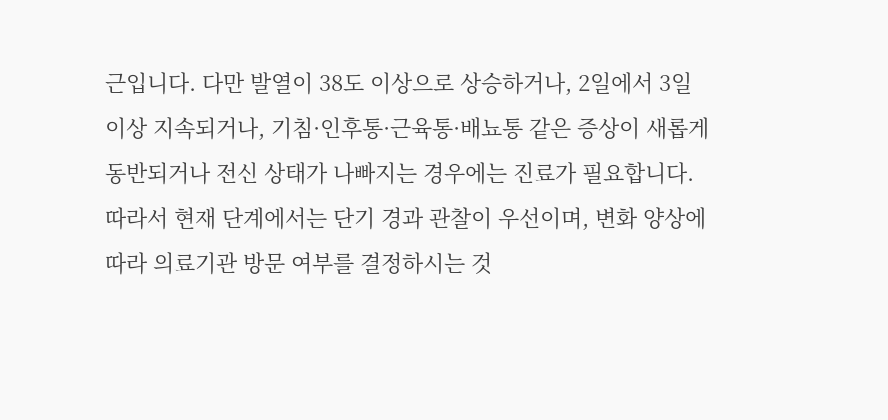근입니다. 다만 발열이 38도 이상으로 상승하거나, 2일에서 3일 이상 지속되거나, 기침·인후통·근육통·배뇨통 같은 증상이 새롭게 동반되거나 전신 상태가 나빠지는 경우에는 진료가 필요합니다.
따라서 현재 단계에서는 단기 경과 관찰이 우선이며, 변화 양상에 따라 의료기관 방문 여부를 결정하시는 것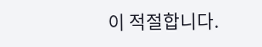이 적절합니다.